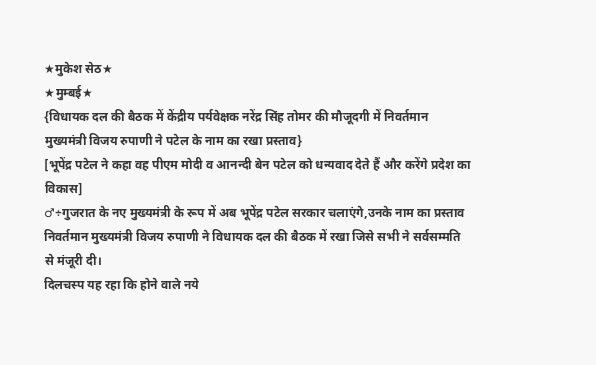★मुकेश सेठ★
★मुम्बई★
{विधायक दल की बैठक में केंद्रीय पर्यवेक्षक नरेंद्र सिंह तोमर की मौजूदगी में निवर्तमान मुख्यमंत्री विजय रुपाणी ने पटेल के नाम का रखा प्रस्ताव}
[भूपेंद्र पटेल ने कहा वह पीएम मोदी व आनन्दी बेन पटेल को धन्यवाद देते हैं और करेंगे प्रदेश का विकास]
♂÷गुजरात के नए मुख्यमंत्री के रूप में अब भूपेंद्र पटेल सरकार चलाएंगे,उनके नाम का प्रस्ताव निवर्तमान मुख्यमंत्री विजय रुपाणी ने विधायक दल की बैठक में रखा जिसे सभी ने सर्वसम्मति से मंजूरी दी।
दिलचस्प यह रहा कि होने वाले नये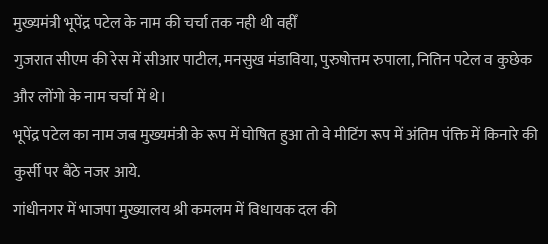मुख्यमंत्री भूपेंद्र पटेल के नाम की चर्चा तक नही थी वहीँ
गुजरात सीएम की रेस में सीआर पाटील, मनसुख मंडाविया, पुरुषोत्तम रुपाला, नितिन पटेल व कुछेक और लोंगो के नाम चर्चा में थे।
भूपेंद्र पटेल का नाम जब मुख्यमंत्री के रूप में घोषित हुआ तो वे मीटिंग रूप में अंतिम पंक्ति में किनारे की कुर्सी पर बैठे नजर आये.
गांधीनगर में भाजपा मुख्यालय श्री कमलम में विधायक दल की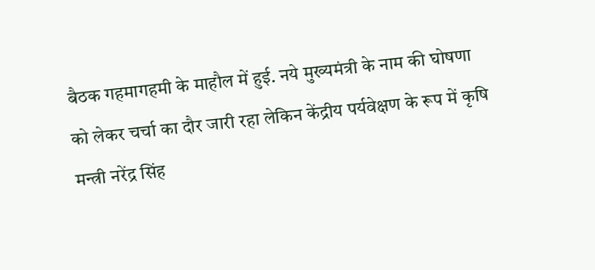बैठक गहमागहमी के माहौल में हुई. नये मुख्यमंत्री के नाम की घोषणा को लेकर चर्चा का दौर जारी रहा लेकिन केंद्रीय पर्यवेक्षण के रूप में कृषि मन्त्री नरेंद्र सिंह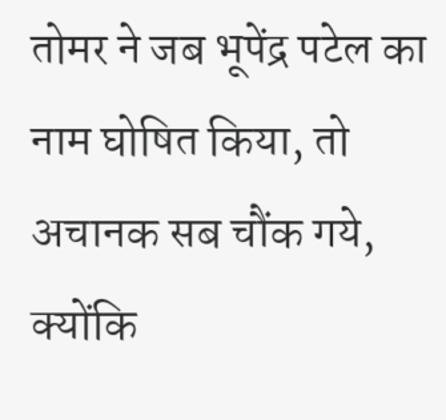तोमर ने जब भूपेंद्र पटेल का नाम घोषित किया, तो अचानक सब चौंक गये, क्योंकि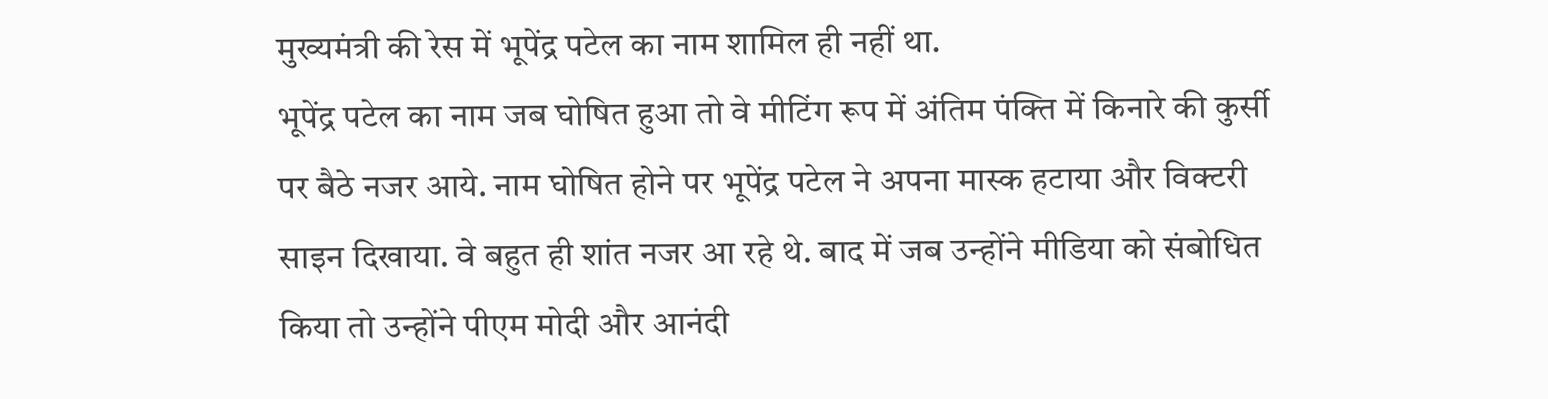मुख्यमंत्री की रेस में भूपेंद्र पटेल का नाम शामिल ही नहीं था.
भूपेंद्र पटेल का नाम जब घोषित हुआ तो वे मीटिंग रूप में अंतिम पंक्ति में किनारे की कुर्सी पर बैठे नजर आये. नाम घोषित होने पर भूपेंद्र पटेल ने अपना मास्क हटाया और विक्टरी साइन दिखाया. वे बहुत ही शांत नजर आ रहे थे. बाद में जब उन्होंने मीडिया को संबोधित किया तो उन्होंने पीएम मोदी और आनंदी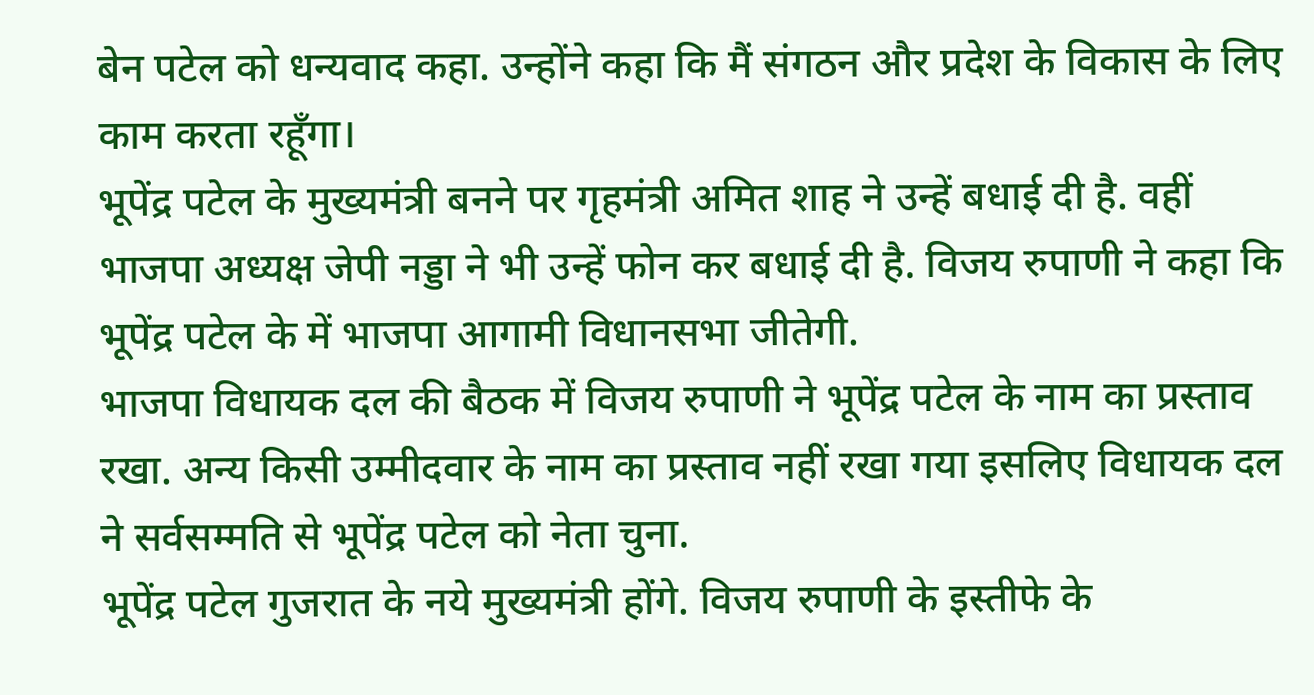बेन पटेल को धन्यवाद कहा. उन्होंने कहा कि मैं संगठन और प्रदेश के विकास के लिए काम करता रहूँगा।
भूपेंद्र पटेल के मुख्यमंत्री बनने पर गृहमंत्री अमित शाह ने उन्हें बधाई दी है. वहीं भाजपा अध्यक्ष जेपी नड्डा ने भी उन्हें फोन कर बधाई दी है. विजय रुपाणी ने कहा कि भूपेंद्र पटेल के में भाजपा आगामी विधानसभा जीतेगी.
भाजपा विधायक दल की बैठक में विजय रुपाणी ने भूपेंद्र पटेल के नाम का प्रस्ताव रखा. अन्य किसी उम्मीदवार के नाम का प्रस्ताव नहीं रखा गया इसलिए विधायक दल ने सर्वसम्मति से भूपेंद्र पटेल को नेता चुना.
भूपेंद्र पटेल गुजरात के नये मुख्यमंत्री होंगे. विजय रुपाणी के इस्तीफे के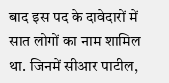बाद इस पद के दावेदारों में सात लोगों का नाम शामिल था. जिनमें सीआर पाटील,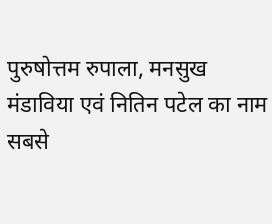पुरुषोत्तम रुपाला, मनसुख मंडाविया एवं नितिन पटेल का नाम सबसे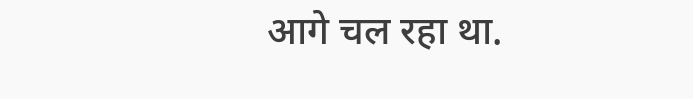आगे चल रहा था.